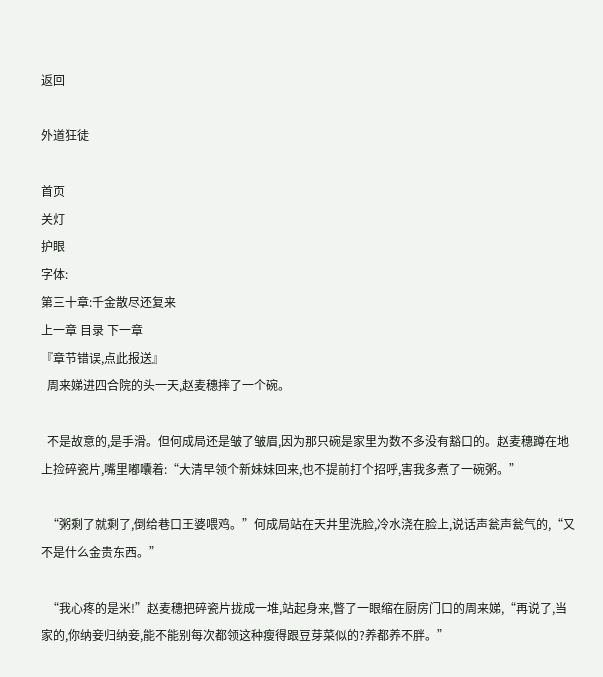返回

外道狂徒

首页
关灯
护眼
字体:
第三十章:千金散尽还复来
上一章 目录 下一章
『章节错误,点此报送』
  周来娣进四合院的头一天,赵麦穗摔了一个碗。

  不是故意的,是手滑。但何成局还是皱了皱眉,因为那只碗是家里为数不多没有豁口的。赵麦穗蹲在地上捡碎瓷片,嘴里嘟囔着:“大清早领个新妹妹回来,也不提前打个招呼,害我多煮了一碗粥。”

  “粥剩了就剩了,倒给巷口王婆喂鸡。”何成局站在天井里洗脸,冷水浇在脸上,说话声瓮声瓮气的,“又不是什么金贵东西。”

  “我心疼的是米!”赵麦穗把碎瓷片拢成一堆,站起身来,瞥了一眼缩在厨房门口的周来娣,“再说了,当家的,你纳妾归纳妾,能不能别每次都领这种瘦得跟豆芽菜似的?养都养不胖。”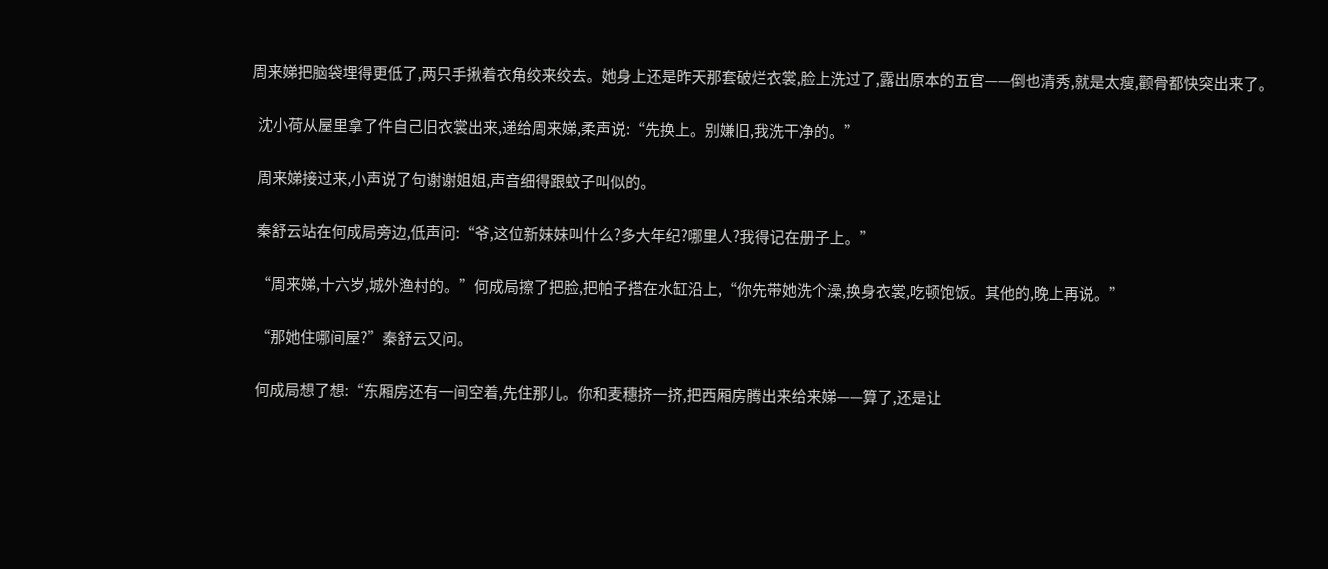周来娣把脑袋埋得更低了,两只手揪着衣角绞来绞去。她身上还是昨天那套破烂衣裳,脸上洗过了,露出原本的五官——倒也清秀,就是太瘦,颧骨都快突出来了。

  沈小荷从屋里拿了件自己旧衣裳出来,递给周来娣,柔声说:“先换上。别嫌旧,我洗干净的。”

  周来娣接过来,小声说了句谢谢姐姐,声音细得跟蚊子叫似的。

  秦舒云站在何成局旁边,低声问:“爷,这位新妹妹叫什么?多大年纪?哪里人?我得记在册子上。”

  “周来娣,十六岁,城外渔村的。”何成局擦了把脸,把帕子搭在水缸沿上,“你先带她洗个澡,换身衣裳,吃顿饱饭。其他的,晚上再说。”

  “那她住哪间屋?”秦舒云又问。

  何成局想了想:“东厢房还有一间空着,先住那儿。你和麦穗挤一挤,把西厢房腾出来给来娣——算了,还是让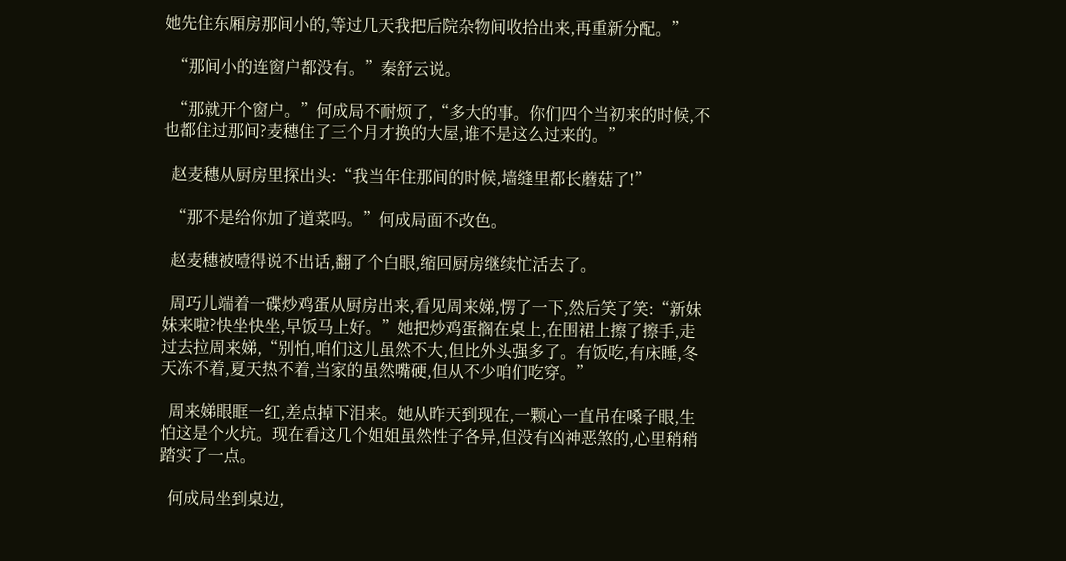她先住东厢房那间小的,等过几天我把后院杂物间收拾出来,再重新分配。”

  “那间小的连窗户都没有。”秦舒云说。

  “那就开个窗户。”何成局不耐烦了,“多大的事。你们四个当初来的时候,不也都住过那间?麦穗住了三个月才换的大屋,谁不是这么过来的。”

  赵麦穗从厨房里探出头:“我当年住那间的时候,墙缝里都长蘑菇了!”

  “那不是给你加了道菜吗。”何成局面不改色。

  赵麦穗被噎得说不出话,翻了个白眼,缩回厨房继续忙活去了。

  周巧儿端着一碟炒鸡蛋从厨房出来,看见周来娣,愣了一下,然后笑了笑:“新妹妹来啦?快坐快坐,早饭马上好。”她把炒鸡蛋搁在桌上,在围裙上擦了擦手,走过去拉周来娣,“别怕,咱们这儿虽然不大,但比外头强多了。有饭吃,有床睡,冬天冻不着,夏天热不着,当家的虽然嘴硬,但从不少咱们吃穿。”

  周来娣眼眶一红,差点掉下泪来。她从昨天到现在,一颗心一直吊在嗓子眼,生怕这是个火坑。现在看这几个姐姐虽然性子各异,但没有凶神恶煞的,心里稍稍踏实了一点。

  何成局坐到桌边,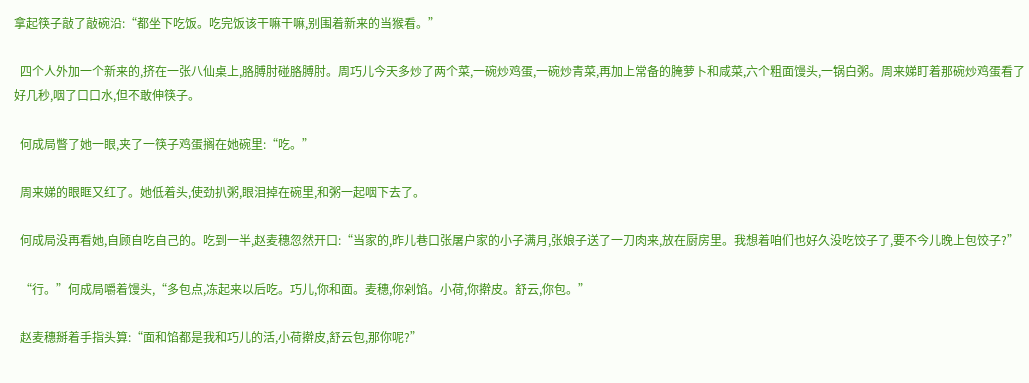拿起筷子敲了敲碗沿:“都坐下吃饭。吃完饭该干嘛干嘛,别围着新来的当猴看。”

  四个人外加一个新来的,挤在一张八仙桌上,胳膊肘碰胳膊肘。周巧儿今天多炒了两个菜,一碗炒鸡蛋,一碗炒青菜,再加上常备的腌萝卜和咸菜,六个粗面馒头,一锅白粥。周来娣盯着那碗炒鸡蛋看了好几秒,咽了口口水,但不敢伸筷子。

  何成局瞥了她一眼,夹了一筷子鸡蛋搁在她碗里:“吃。”

  周来娣的眼眶又红了。她低着头,使劲扒粥,眼泪掉在碗里,和粥一起咽下去了。

  何成局没再看她,自顾自吃自己的。吃到一半,赵麦穗忽然开口:“当家的,昨儿巷口张屠户家的小子满月,张娘子送了一刀肉来,放在厨房里。我想着咱们也好久没吃饺子了,要不今儿晚上包饺子?”

  “行。”何成局嚼着馒头,“多包点,冻起来以后吃。巧儿,你和面。麦穗,你剁馅。小荷,你擀皮。舒云,你包。”

  赵麦穗掰着手指头算:“面和馅都是我和巧儿的活,小荷擀皮,舒云包,那你呢?”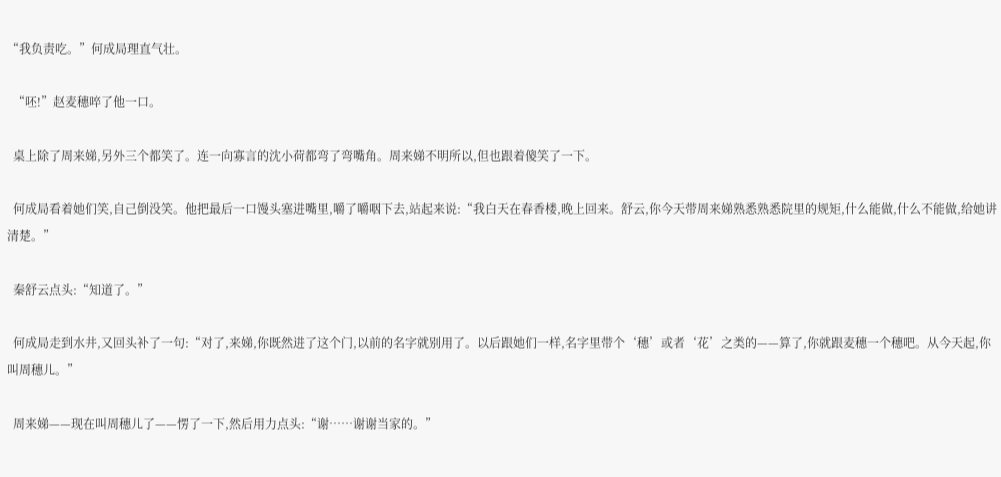“我负责吃。”何成局理直气壮。

  “呸!”赵麦穗啐了他一口。

  桌上除了周来娣,另外三个都笑了。连一向寡言的沈小荷都弯了弯嘴角。周来娣不明所以,但也跟着傻笑了一下。

  何成局看着她们笑,自己倒没笑。他把最后一口馒头塞进嘴里,嚼了嚼咽下去,站起来说:“我白天在春香楼,晚上回来。舒云,你今天带周来娣熟悉熟悉院里的规矩,什么能做,什么不能做,给她讲清楚。”

  秦舒云点头:“知道了。”

  何成局走到水井,又回头补了一句:“对了,来娣,你既然进了这个门,以前的名字就别用了。以后跟她们一样,名字里带个‘穗’或者‘花’之类的——算了,你就跟麦穗一个穗吧。从今天起,你叫周穗儿。”

  周来娣——现在叫周穗儿了——愣了一下,然后用力点头:“谢……谢谢当家的。”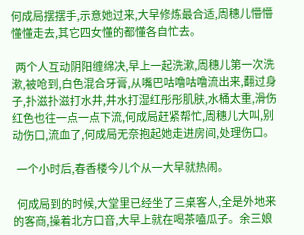何成局摆摆手,示意她过来,大早修炼最合适,周穗儿懵懵懂懂走去,其它四女懂的都懂各自忙去。

  两个人互动阴阳缠绵决,早上一起洗漱,周穗儿第一次洗漱,被呛到,白色混合牙膏,从嘴巴咕噜咕噜流出来,翻过身子,扑滋扑滋打水井,井水打湿红彤彤肌肤,水桶太重,滑伤红色也往一点一点下流,何成局赶紧帮忙,周穗儿大叫,别动伤口,流血了,何成局无奈抱起她走进房间,处理伤口。

  一个小时后,春香楼今儿个从一大早就热闹。

  何成局到的时候,大堂里已经坐了三桌客人,全是外地来的客商,操着北方口音,大早上就在喝茶嗑瓜子。余三娘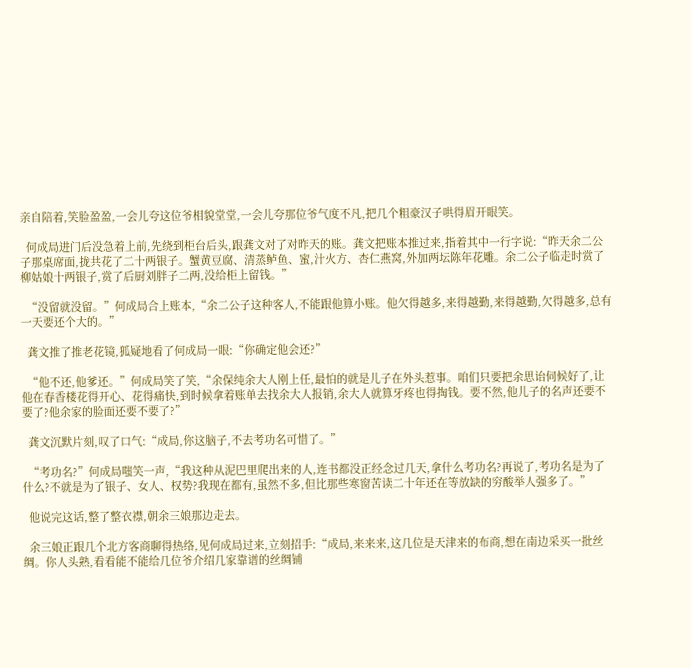亲自陪着,笑脸盈盈,一会儿夸这位爷相貌堂堂,一会儿夸那位爷气度不凡,把几个粗豪汉子哄得眉开眼笑。

  何成局进门后没急着上前,先绕到柜台后头,跟龚文对了对昨天的账。龚文把账本推过来,指着其中一行字说:“昨天余二公子那桌席面,拢共花了二十两银子。蟹黄豆腐、清蒸鲈鱼、蜜,汁火方、杏仁燕窝,外加两坛陈年花雕。余二公子临走时赏了柳姑娘十两银子,赏了后厨刘胖子二两,没给柜上留钱。”

  “没留就没留。”何成局合上账本,“余二公子这种客人,不能跟他算小账。他欠得越多,来得越勤,来得越勤,欠得越多,总有一天要还个大的。”

  龚文推了推老花镜,狐疑地看了何成局一眼:“你确定他会还?”

  “他不还,他爹还。”何成局笑了笑,“余保纯余大人刚上任,最怕的就是儿子在外头惹事。咱们只要把余思诒伺候好了,让他在春香楼花得开心、花得痛快,到时候拿着账单去找余大人报销,余大人就算牙疼也得掏钱。要不然,他儿子的名声还要不要了?他余家的脸面还要不要了?”

  龚文沉默片刻,叹了口气:“成局,你这脑子,不去考功名可惜了。”

  “考功名?”何成局嗤笑一声,“我这种从泥巴里爬出来的人,连书都没正经念过几天,拿什么考功名?再说了,考功名是为了什么?不就是为了银子、女人、权势?我现在都有,虽然不多,但比那些寒窗苦读二十年还在等放缺的穷酸举人强多了。”

  他说完这话,整了整衣襟,朝余三娘那边走去。

  余三娘正跟几个北方客商聊得热络,见何成局过来,立刻招手:“成局,来来来,这几位是天津来的布商,想在南边采买一批丝绸。你人头熟,看看能不能给几位爷介绍几家靠谱的丝绸铺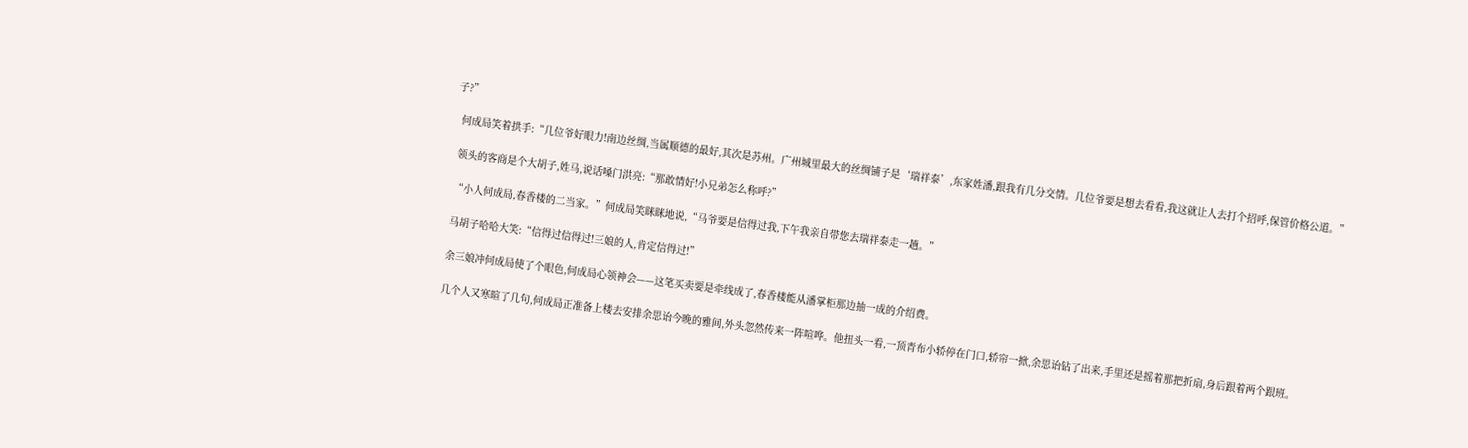子?”

  何成局笑着拱手:“几位爷好眼力!南边丝绸,当属顺德的最好,其次是苏州。广州城里最大的丝绸铺子是‘瑞祥泰’,东家姓潘,跟我有几分交情。几位爷要是想去看看,我这就让人去打个招呼,保管价格公道。”

  领头的客商是个大胡子,姓马,说话嗓门洪亮:“那敢情好!小兄弟怎么称呼?”

  “小人何成局,春香楼的二当家。”何成局笑眯眯地说,“马爷要是信得过我,下午我亲自带您去瑞祥泰走一趟。”

  马胡子哈哈大笑:“信得过信得过!三娘的人,肯定信得过!”

  余三娘冲何成局使了个眼色,何成局心领神会——这笔买卖要是牵线成了,春香楼能从潘掌柜那边抽一成的介绍费。

  几个人又寒暄了几句,何成局正准备上楼去安排余思诒今晚的雅间,外头忽然传来一阵喧哗。他扭头一看,一顶青布小轿停在门口,轿帘一掀,余思诒钻了出来,手里还是摇着那把折扇,身后跟着两个跟班。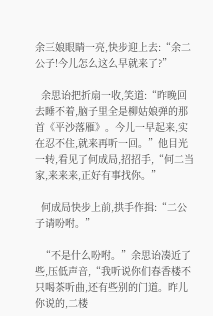余三娘眼睛一亮,快步迎上去:“余二公子!今儿怎么这么早就来了?”

  余思诒把折扇一收,笑道:“昨晚回去睡不着,脑子里全是柳姑娘弹的那首《平沙落雁》。今儿一早起来,实在忍不住,就来再听一回。”他目光一转,看见了何成局,招招手,“何二当家,来来来,正好有事找你。”

  何成局快步上前,拱手作揖:“二公子请吩咐。”

  “不是什么吩咐。”余思诒凑近了些,压低声音,“我听说你们春香楼不只喝茶听曲,还有些别的门道。昨儿你说的,二楼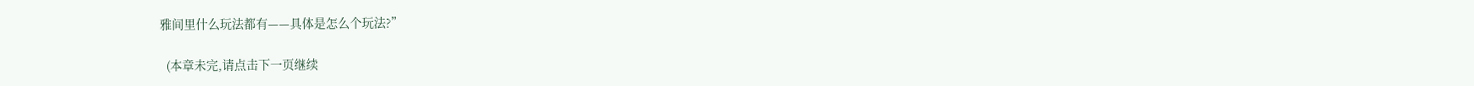雅间里什么玩法都有——具体是怎么个玩法?”

  (本章未完,请点击下一页继续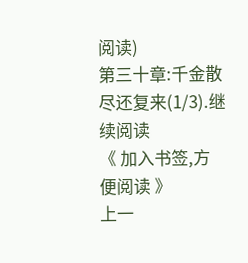阅读)
第三十章:千金散尽还复来(1/3).继续阅读
《 加入书签,方便阅读 》
上一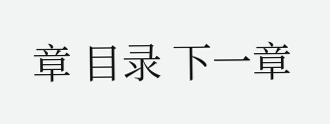章 目录 下一章